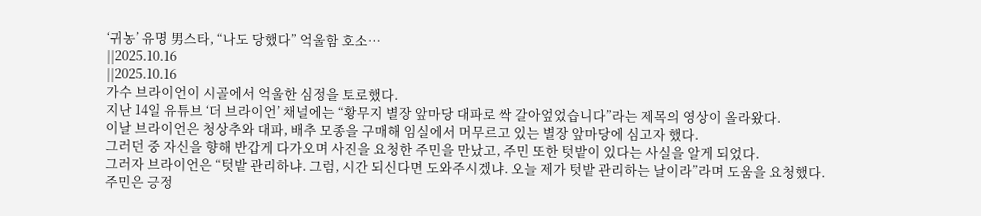‘귀농’ 유명 男스타, “나도 당했다” 억울함 호소…
||2025.10.16
||2025.10.16
가수 브라이언이 시골에서 억울한 심정을 토로했다.
지난 14일 유튜브 ‘더 브라이언’ 채널에는 “황무지 별장 앞마당 대파로 싹 갈아엎었습니다”라는 제목의 영상이 올라왔다.
이날 브라이언은 청상추와 대파, 배추 모종을 구매해 임실에서 머무르고 있는 별장 앞마당에 심고자 했다.
그러던 중 자신을 향해 반갑게 다가오며 사진을 요청한 주민을 만났고, 주민 또한 텃밭이 있다는 사실을 알게 되었다.
그러자 브라이언은 “텃밭 관리하냐. 그럼, 시간 되신다면 도와주시겠냐. 오늘 제가 텃밭 관리하는 날이라”라며 도움을 요청했다.
주민은 긍정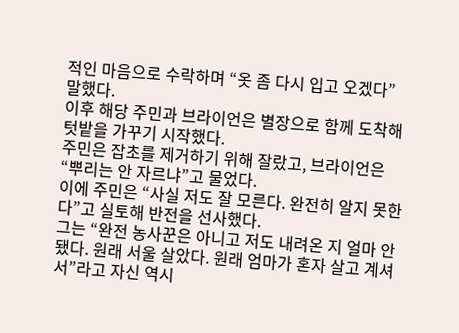적인 마음으로 수락하며 “옷 좀 다시 입고 오겠다” 말했다.
이후 해당 주민과 브라이언은 별장으로 함께 도착해 텃밭을 가꾸기 시작했다.
주민은 잡초를 제거하기 위해 잘랐고, 브라이언은 “뿌리는 안 자르냐”고 물었다.
이에 주민은 “사실 저도 잘 모른다. 완전히 알지 못한다”고 실토해 반전을 선사했다.
그는 “완전 농사꾼은 아니고 저도 내려온 지 얼마 안 됐다. 원래 서울 살았다. 원래 엄마가 혼자 살고 계셔서”라고 자신 역시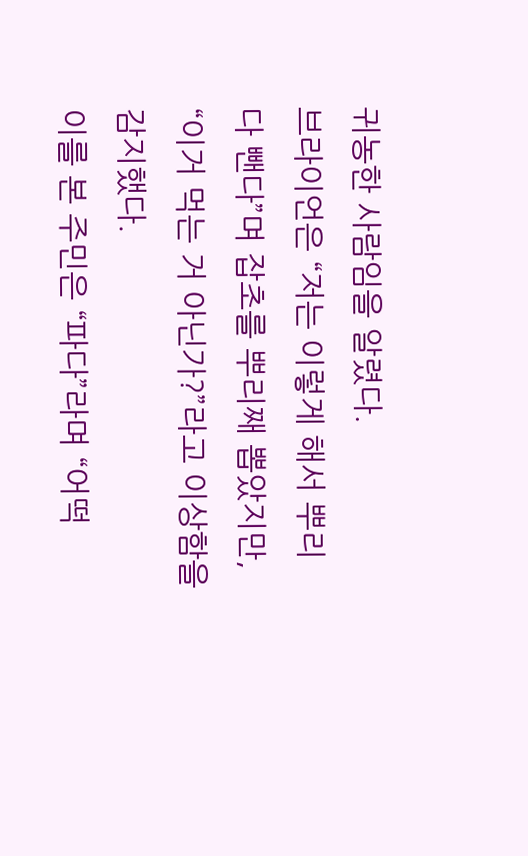귀농한 사람임을 알렸다.
브라이언은 “저는 이렇게 해서 뿌리 다 뺀다”며 잡초를 뿌리째 뽑았지만, “이거 먹는 거 아닌가?”라고 이상함을 감지했다.
이를 본 주민은 “파다”라며 “어떡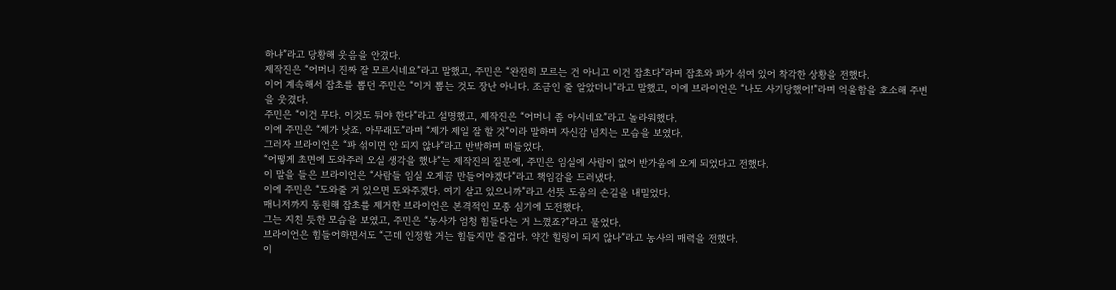하냐”라고 당황해 웃음을 안겼다.
제작진은 “어머니 진짜 잘 모르시네요”라고 말했고, 주민은 “완전히 모르는 건 아니고 이건 잡초다”라며 잡초와 파가 섞여 있어 착각한 상황을 전했다.
이어 계속해서 잡초를 뽑던 주민은 “이거 뽑는 것도 장난 아니다. 조금인 줄 알았더니”라고 말했고, 이에 브라이언은 “나도 사기당했어!”라며 억울함을 호소해 주변을 웃겼다.
주민은 “이건 무다. 이것도 둬야 한다”라고 설명했고, 제작진은 “어머니 좀 아시네요”라고 놀라워했다.
이에 주민은 “제가 낫죠. 아무래도”라며 “제가 제일 잘 할 것”이라 말하며 자신감 넘치는 모습을 보였다.
그러자 브라이언은 “파 섞이면 안 되지 않냐”라고 반박하며 떠들었다.
“어떻게 초면에 도와주러 오실 생각을 했냐”는 제작진의 질문에, 주민은 임실에 사람이 없어 반가움에 오게 되었다고 전했다.
이 말을 들은 브라이언은 “사람들 임실 오게끔 만들어야겠다”라고 책임감을 드러냈다.
이에 주민은 “도와줄 거 있으면 도와주겠다. 여기 살고 있으니까”라고 선뜻 도움의 손길을 내밀었다.
매니저까지 동원해 잡초를 제거한 브라이언은 본격적인 모종 심기에 도전했다.
그는 지친 듯한 모습을 보였고, 주민은 “농사가 엄청 힘들다는 거 느꼈죠?”라고 물었다.
브라이언은 힘들어하면서도 “근데 인정할 거는 힘들지만 즐겁다. 약간 힐링이 되지 않나”라고 농사의 매력을 전했다.
이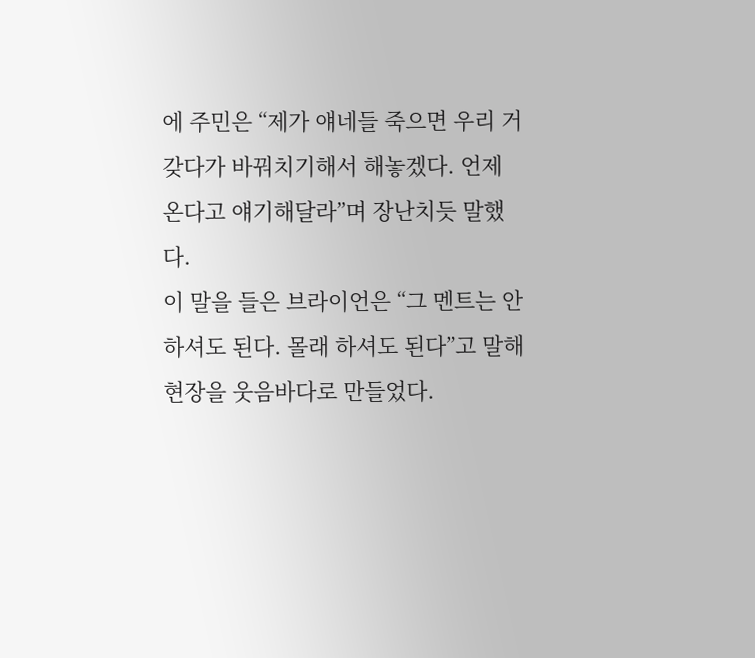에 주민은 “제가 얘네들 죽으면 우리 거 갖다가 바꿔치기해서 해놓겠다. 언제 온다고 얘기해달라”며 장난치듯 말했다.
이 말을 들은 브라이언은 “그 멘트는 안 하셔도 된다. 몰래 하셔도 된다”고 말해 현장을 웃음바다로 만들었다.